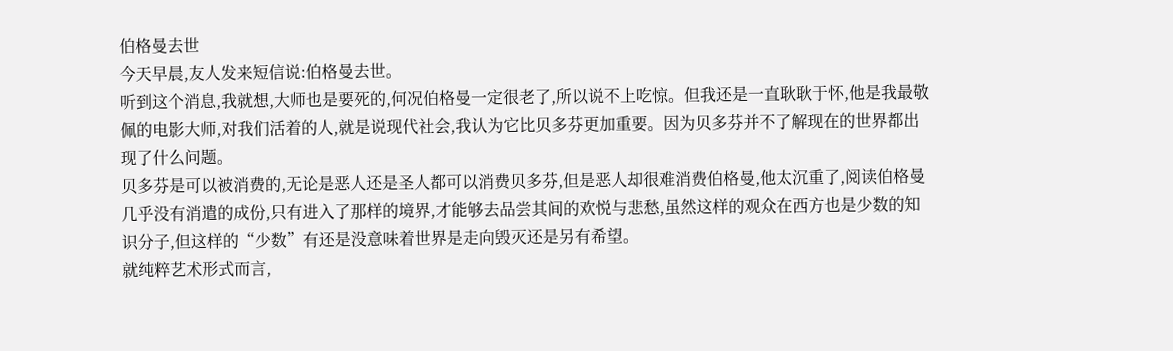伯格曼去世
今天早晨,友人发来短信说:伯格曼去世。
听到这个消息,我就想,大师也是要死的,何况伯格曼一定很老了,所以说不上吃惊。但我还是一直耿耿于怀,他是我最敬佩的电影大师,对我们活着的人,就是说现代社会,我认为它比贝多芬更加重要。因为贝多芬并不了解现在的世界都出现了什么问题。
贝多芬是可以被消费的,无论是恶人还是圣人都可以消费贝多芬,但是恶人却很难消费伯格曼,他太沉重了,阅读伯格曼几乎没有消遣的成份,只有进入了那样的境界,才能够去品尝其间的欢悦与悲愁,虽然这样的观众在西方也是少数的知识分子,但这样的“少数”有还是没意味着世界是走向毁灭还是另有希望。
就纯粹艺术形式而言,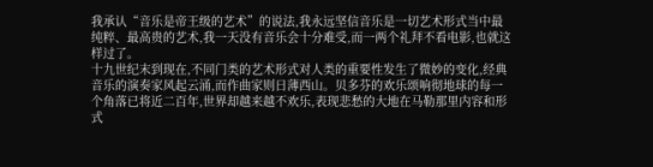我承认“音乐是帝王级的艺术”的说法,我永远坚信音乐是一切艺术形式当中最纯粹、最高贵的艺术,我一天没有音乐会十分难受,而一两个礼拜不看电影,也就这样过了。
十九世纪末到现在,不同门类的艺术形式对人类的重要性发生了微妙的变化,经典音乐的演奏家风起云涌,而作曲家则日薄西山。贝多芬的欢乐颂响彻地球的每一个角落已将近二百年,世界却越来越不欢乐,表现悲愁的大地在马勒那里内容和形式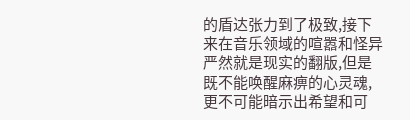的盾达张力到了极致,接下来在音乐领域的喧嚣和怪异严然就是现实的翻版,但是既不能唤醒麻痹的心灵魂,更不可能暗示出希望和可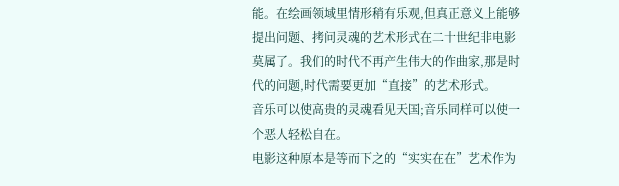能。在绘画领域里情形稍有乐观,但真正意义上能够提出问题、拷问灵魂的艺术形式在二十世纪非电影莫属了。我们的时代不再产生伟大的作曲家,那是时代的问题,时代需要更加“直接”的艺术形式。
音乐可以使高贵的灵魂看见天国;音乐同样可以使一个恶人轻松自在。
电影这种原本是等而下之的“实实在在”艺术作为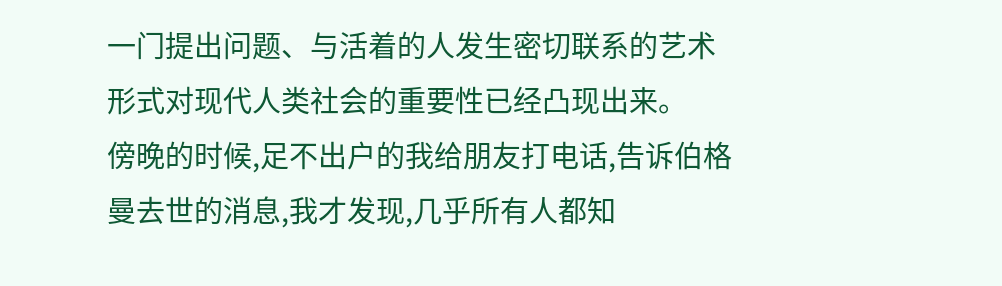一门提出问题、与活着的人发生密切联系的艺术形式对现代人类社会的重要性已经凸现出来。
傍晚的时候,足不出户的我给朋友打电话,告诉伯格曼去世的消息,我才发现,几乎所有人都知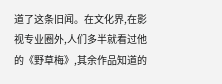道了这条旧闻。在文化界,在影视专业圈外,人们多半就看过他的《野草梅》,其余作品知道的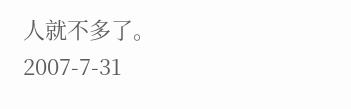人就不多了。
2007-7-31